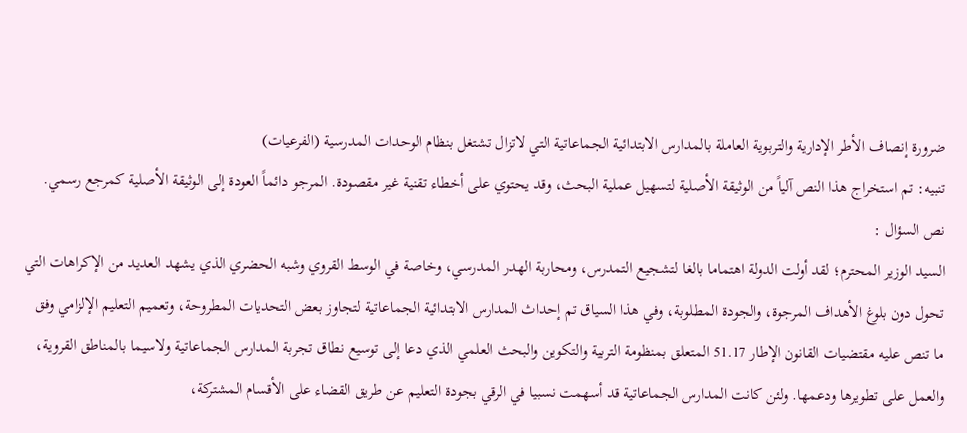ضرورة إنصاف الأطر الإدارية والتربوية العاملة بالمدارس الابتدائية الجماعاتية التي لاتزال تشتغل بنظام الوحدات المدرسية (الفرعيات)
تنبيه: تم استخراج هذا النص آلياً من الوثيقة الأصلية لتسهيل عملية البحث، وقد يحتوي على أخطاء تقنية غير مقصودة. المرجو دائماً العودة إلى الوثيقة الأصلية كمرجع رسمي.
نص السؤال :
السيد الوزير المحترم؛ لقد أولت الدولة اهتماما بالغا لتشجيع التمدرس، ومحاربة الهدر المدرسي، وخاصة في الوسط القروي وشبه الحضري الذي يشهد العديد من الإكراهات التي تحول دون بلوغ الأهداف المرجوة، والجودة المطلوبة، وفي هذا السياق تم إحداث المدارس الابتدائية الجماعاتية لتجاوز بعض التحديات المطروحة، وتعميم التعليم الإلزامي وفق ما تنص عليه مقتضيات القانون الإطار 51.17 المتعلق بمنظومة التربية والتكوين والبحث العلمي الذي دعا إلى توسيع نطاق تجربة المدارس الجماعاتية ولاسيما بالمناطق القروية، والعمل على تطويرها ودعمها. ولئن كانت المدارس الجماعاتية قد أسهمت نسبيا في الرقي بجودة التعليم عن طريق القضاء على الأقسام المشتركة،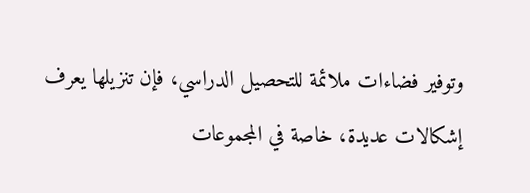وتوفير فضاءات ملائمة للتحصيل الدراسي، فإن تنزيلها يعرف إشكالات عديدة، خاصة في المجموعات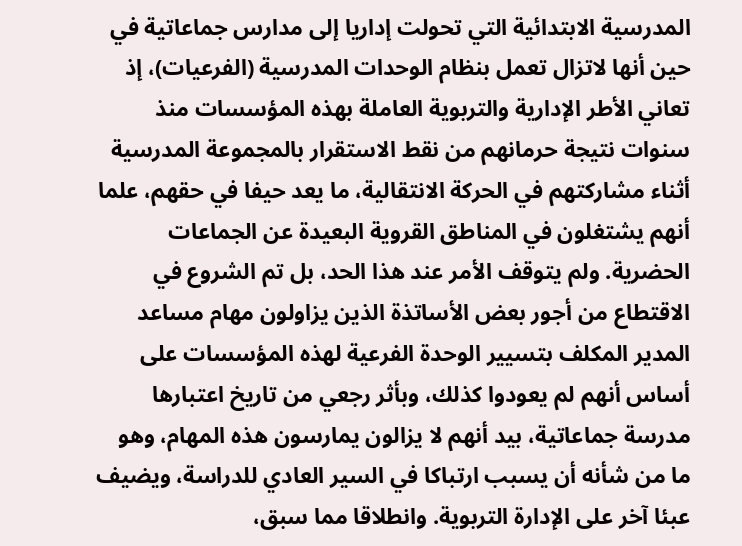المدرسية الابتدائية التي تحولت إداريا إلى مدارس جماعاتية في حين أنها لاتزال تعمل بنظام الوحدات المدرسية (الفرعيات)، إذ تعاني الأطر الإدارية والتربوية العاملة بهذه المؤسسات منذ سنوات نتيجة حرمانهم من نقط الاستقرار بالمجموعة المدرسية أثناء مشاركتهم في الحركة الانتقالية، ما يعد حيفا في حقهم، علما أنهم يشتغلون في المناطق القروية البعيدة عن الجماعات الحضرية. ولم يتوقف الأمر عند هذا الحد، بل تم الشروع في الاقتطاع من أجور بعض الأساتذة الذين يزاولون مهام مساعد المدير المكلف بتسيير الوحدة الفرعية لهذه المؤسسات على أساس أنهم لم يعودوا كذلك، وبأثر رجعي من تاريخ اعتبارها مدرسة جماعاتية، بيد أنهم لا يزالون يمارسون هذه المهام، وهو ما من شأنه أن يسبب ارتباكا في السير العادي للدراسة، ويضيف عبئا آخر على الإدارة التربوية. وانطلاقا مما سبق،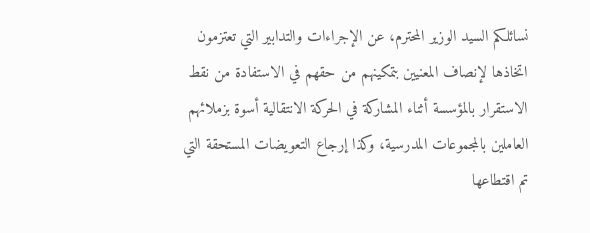نسائلكم السيد الوزير المحترم، عن الإجراءات والتدابير التي تعتزمون اتخاذها لإنصاف المعنيين بتمكينهم من حقهم في الاستفادة من نقط الاستقرار بالمؤسسة أثناء المشاركة في الحركة الانتقالية أسوة بزملائهم العاملين بالمجموعات المدرسية، وكذا إرجاع التعويضات المستحقة التي تم اقتطاعها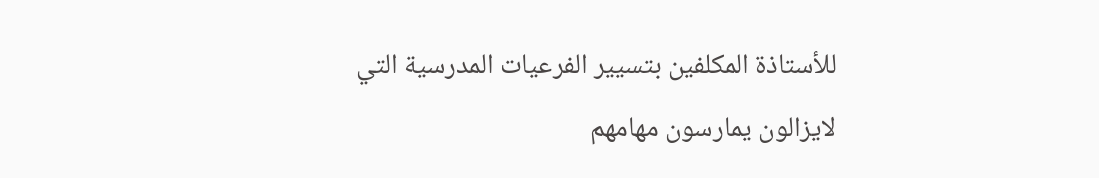للأستاذة المكلفين بتسيير الفرعيات المدرسية التي لايزالون يمارسون مهامهم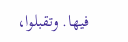فيها. وتقبلوا،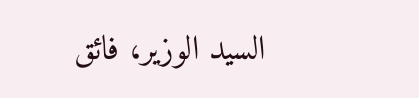السيد الوزير، فائق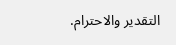التقدير والاحترام.